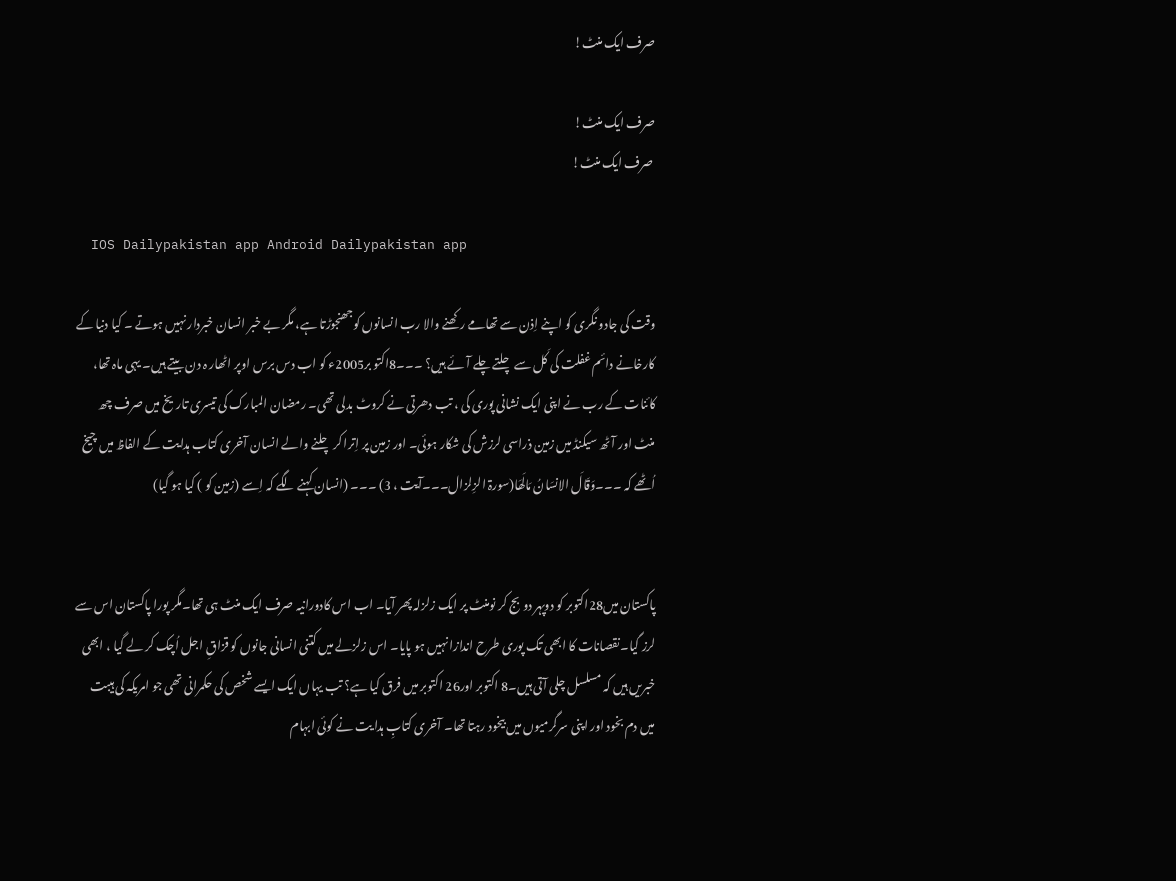صرف ایک منٹ!

صرف ایک منٹ!
 صرف ایک منٹ!

  IOS Dailypakistan app Android Dailypakistan app

وقت کی جادو نگری کو اپنے اِذن سے تھامے رکھنے والا رب انسانوں کوجھنجوڑتا ہے، مگر بے خبر انسان خبردار نہیں ہوتے ۔ کیا دنیا کے کارخانے دائم غفلت کی کَل سے چلتے چلے آئے ہیں؟ ۔۔۔8اکتو بر2005ء کو اب دس برس اوپر اٹھار ہ دن بیتے ہیں۔ یہی ماہ تھا، کائنات کے رب نے اپنی ایک نشانی پوری کی ، تب دھرتی نے کروٹ بدلی تھی۔ رمضان المبارک کی تیسری تاریخ میں صرف چھ منٹ اور آٹھ سیکنڈ میں زمین ذراسی لرزش کی شکار ہوئی۔ اور زمین پر اِترا کر چلنے والے انسان آخری کتاب ہدایت کے الفاظ میں چیخ اُٹھے کہ ۔۔۔وَقَالَ الانسَانُ مَالَھَا(سورۃ الزِلزال۔۔۔آیت ، 3) ۔۔۔ (انسان کہنے لگے کہ اِسے (زمین کو ) کیا ہو گیا)


پاکستان میں28اکتوبر کو دوپہر دوبج کر نومنٹ پر ایک زلزلہ پھر آیا۔ اب اس کادورانیہ صرف ایک منٹ ہی تھا۔مگر پورا پاکستان اس سے لرز گیا۔نقصانات کا ابھی تک پوری طرح اندازا نہیں ہو پایا۔ اس زلزلے میں کتنی انسانی جانوں کو قزاقِ اجل اُچک کر لے گیا ، ابھی خبریں ہیں کہ مسلسل چلی آتی ہیں۔8 اکتوبر اور26 اکتوبر میں فرق کیا ہے؟ تب یہاں ایک ایسے شخص کی حکمرانی تھی جو امریکہ کی ہیبت میں دم بخود اور اپنی سرگرمیوں میں بیخود رہتا تھا۔ آخری کتابِ ہدا یت نے کوئی ابہام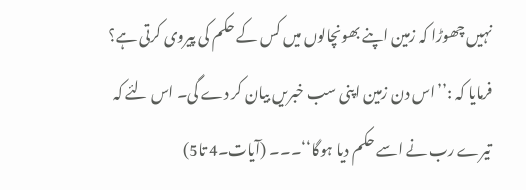نہیں چھوڑا کہ زمین اپنے بھونچالوں میں کس کے حکم کی پیروی کرتی ہے؟ فرمایا کہ :’’اس دن زمین اپنی سب خبریں بیان کر دے گی۔ اس لئے کہ تیرے رب نے اسے حکم دیا ہوگا‘‘۔۔۔ (آیات۔4 تا5)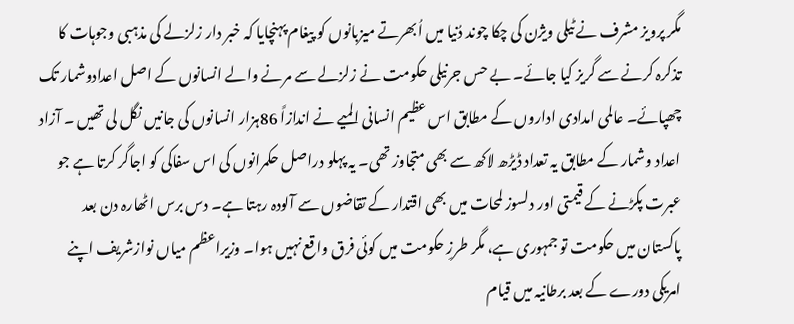مگر پرویز مشرف نے ٹیلی ویژن کی چکا چوند دُنیا میں اُبھرتے میزبانوں کو پیغام پہنچایا کہ خبر دار زلزلے کی مذہبی وجوہات کا تذکرہ کرنے سے گریز کیا جائے۔ بے حس جرنیلی حکومت نے زلزلے سے مرنے والے انسانوں کے اصل اعدادوشمار تک چھپائے۔ عالمی امدادی اداروں کے مطابق اس عظیم انسانی المیے نے اندازاً 86ہزار انسانوں کی جانیں نگل لی تھیں ۔ آزاد اعداد وشمار کے مطابق یہ تعداد ڈیڑھ لاکھ سے بھی متجاوز تھی۔ یہ پہلو دراصل حکمرانوں کی اس سفاکی کو اجاگر کرتا ہے جو عبرت پکڑنے کے قیمتی اور دلسوز لمحات میں بھی اقتدار کے تقاضوں سے آلودہ رہتا ہے۔ دس برس اٹھارہ دن بعد پاکستان میں حکومت تو جمہوری ہے، مگر طرزِ حکومت میں کوئی فرق واقع نہیں ہوا۔ وزیراعظم میاں نوازشریف اپنے امریکی دورے کے بعد برطانیہ میں قیام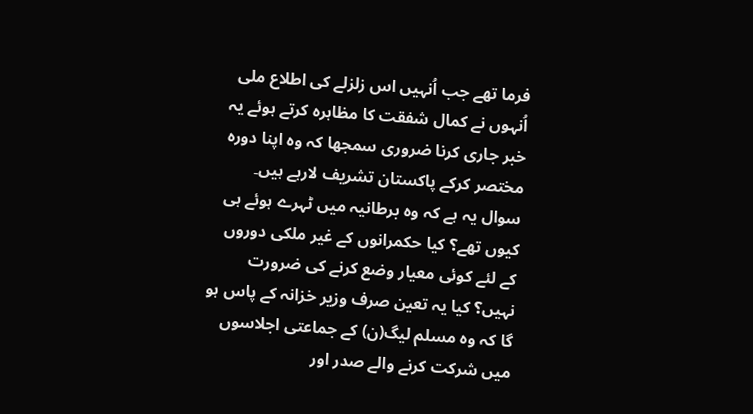فرما تھے جب اُنہیں اس زلزلے کی اطلاع ملی اُنہوں نے کمال شفقت کا مظاہرہ کرتے ہوئے یہ خبر جاری کرنا ضروری سمجھا کہ وہ اپنا دورہ مختصر کرکے پاکستان تشریف لارہے ہیں۔ سوال یہ ہے کہ وہ برطانیہ میں ٹہرے ہوئے ہی کیوں تھے؟ کیا حکمرانوں کے غیر ملکی دوروں کے لئے کوئی معیار وضع کرنے کی ضرورت نہیں؟ کیا یہ تعین صرف وزیر خزانہ کے پاس ہو گا کہ وہ مسلم لیگ(ن) کے جماعتی اجلاسوں میں شرکت کرنے والے صدر اور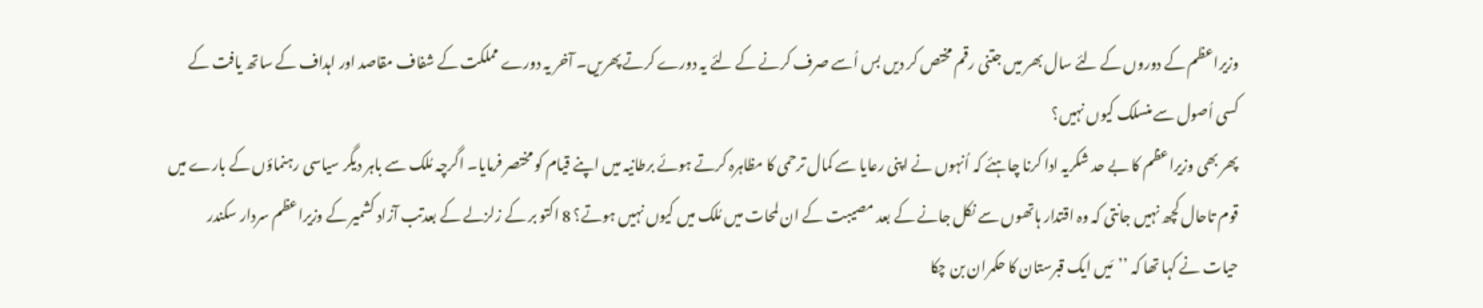وزیراعظم کے دوروں کے لئے سال بھر میں جتنی رقم مختص کر دیں بس اُسے صرف کرنے کے لئے یہ دورے کرتے پھریں۔ آخر یہ دورے مملکت کے شفاف مقاصد اور اہداف کے ساتھ یافت کے کسی اُصول سے منسلک کیوں نہیں؟
پھر بھی وزیراعظم کا بے حد شکریہ ادا کرنا چاہئے کہ اُنہوں نے اپنی رعایا سے کمال ترحمی کا مظاہرہ کرتے ہوئے برطانیہ میں اپنے قیام کو مختصر فرمایا۔ اگرچہ مُلک سے باہر دیگر سیاسی رہنماؤں کے بارے میں قوم تاحال کچھ نہیں جانتی کہ وہ اقتدار ہاتھوں سے نکل جانے کے بعد مصیبت کے ان لمحات میں مُلک میں کیوں نہیں ہوتے؟ 8 اکتو بر کے زلزلے کے بعدتب آزاد کشمیر کے وزیراعظم سردار سکندر حیات نے کہا تھا کہ ’’مَیں ایک قبرستان کا حکمران بن چکا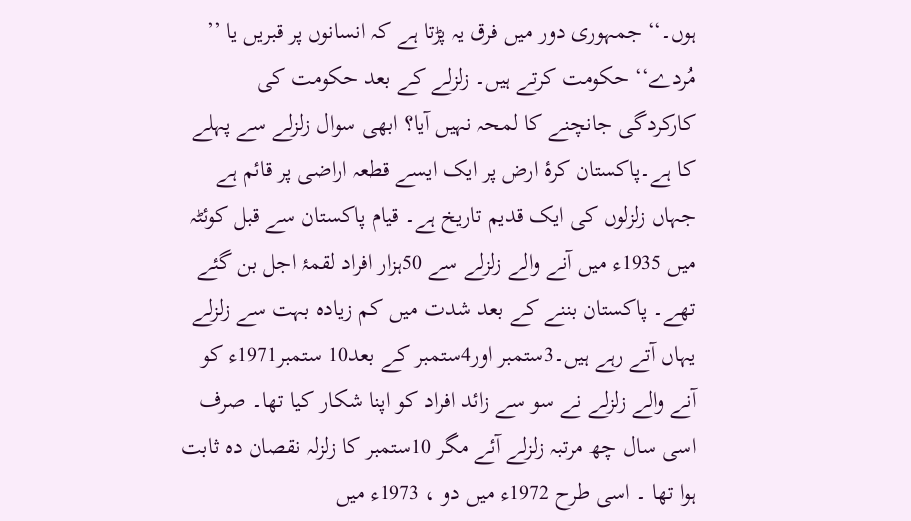ہوں۔‘‘ جمہوری دور میں فرق یہ پڑتا ہے کہ انسانوں پر قبریں یا ’’ مُردے‘‘ حکومت کرتے ہیں۔ زلزلے کے بعد حکومت کی کارکردگی جانچنے کا لمحہ نہیں آیا؟ ابھی سوال زلزلے سے پہلے کا ہے۔پاکستان کرۂ ارض پر ایک ایسے قطعہ اراضی پر قائم ہے جہاں زلزلوں کی ایک قدیم تاریخ ہے۔ قیام پاکستان سے قبل کوئٹہ میں 1935ء میں آنے والے زلزلے سے 50ہزار افراد لقمۂ اجل بن گئے تھے۔ پاکستان بننے کے بعد شدت میں کم زیادہ بہت سے زلزلے یہاں آتے رہے ہیں۔3ستمبر اور4ستمبر کے بعد10 ستمبر1971ء کو آنے والے زلزلے نے سو سے زائد افراد کو اپنا شکار کیا تھا۔ صرف اسی سال چھ مرتبہ زلزلے آئے مگر 10ستمبر کا زلزلہ نقصان دہ ثابت ہوا تھا ۔ اسی طرح 1972ء میں دو ، 1973ء میں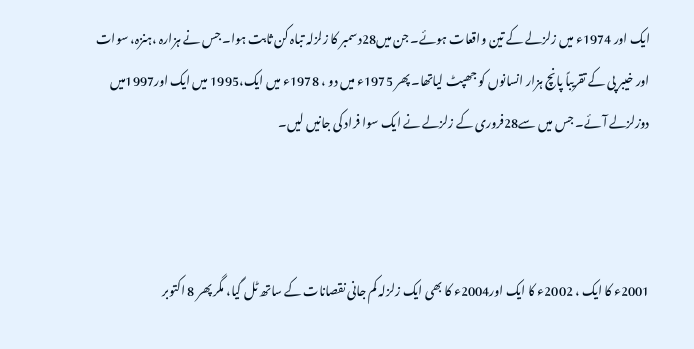ایک اور 1974ء میں زلزلے کے تین واقعات ہوئے۔ جن میں28دسمبر کا زلزلہ تباہ کن ثابت ہوا۔ جس نے ہزارہ ،ہنزہ، سوات اور خیبر پی کے تقریباً پانچ ہزار انسانوں کو جھپٹ لیاتھا۔ پھر 1975ء میں دو ، 1978ء میں ایک،1995 میں ایک اور1997میں دوزلزلے آئے۔ جس میں سے28فروری کے زلزلے نے ایک سوا فراد کی جانیں لیں۔



2001ء کا ایک ، 2002ء کا ایک اور2004ء کا بھی ایک زلزلہ کم جانی نقصانات کے ساتھ ٹل گیا، مگر پھر 8 اکتوبر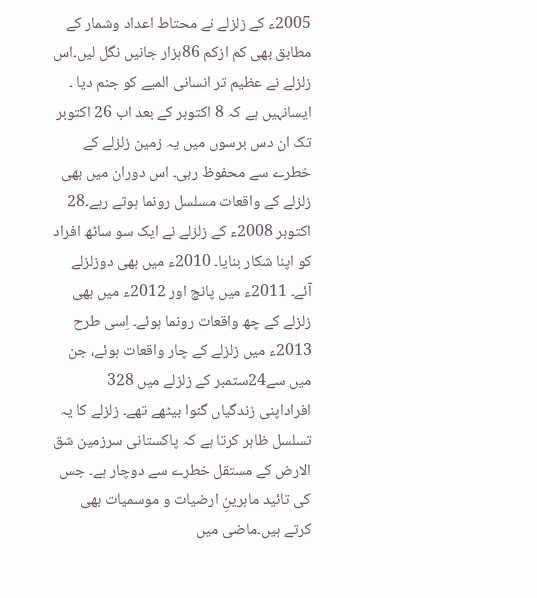2005ء کے زلزلے نے محتاط اعداد وشمار کے مطابق بھی کم ازکم 86ہزار جانیں نگل لیں۔اس زلزلے نے عظیم تر انسانی المیے کو جنم دیا ۔ ایسانہیں ہے کہ 8 اکتوبر کے بعد اب 26 اکتوبر تک ان دس برسوں میں یہ زمین زلزلے کے خطرے سے محفوظ رہی۔ اس دوران میں بھی زلزلے کے واقعات مسلسل رونما ہوتے رہے۔28 اکتوبر 2008ء کے زلزلے نے ایک سو ساٹھ افراد کو اپنا شکار بنایا۔ 2010ء میں بھی دوزلزلے آئے۔ 2011ء میں پانچ اور 2012ء میں بھی زلزلے کے چھ واقعات رونما ہوئے۔ اِسی طرح 2013ء میں زلزلے کے چار واقعات ہوئے، جن میں سے24ستمبر کے زلزلے میں 328 افراداپنی زندگیاں گنوا بیٹھے تھے۔ زلزلے کا یہ تسلسل ظاہر کرتا ہے کہ پاکستانی سرزمین شق الارض کے مستقل خطرے سے دوچار ہے۔ جس کی تائید ماہرینِ ارضیات و موسمیات بھی کرتے ہیں۔ماضی میں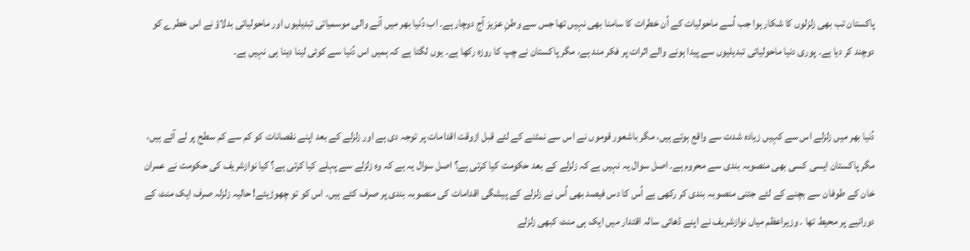پاکستان تب بھی زلزلوں کا شکار ہوا جب اُسے ماحولیات کے اُن خطرات کا سامنا بھی نہیں تھا جس سے وطنِ عزیز آج دوچار ہے۔ اب دُنیا بھر میں آنے والی موسمیاتی تبدیلیوں اور ماحولیاتی بدلاؤ نے اس خطرے کو دوچند کر دیا ہے۔ پوری دنیا ماحولیاتی تبدیلیوں سے پیدا ہونے والے اثرات پر فکر مند ہے، مگر پاکستان نے چپ کا روزہ رکھا ہے۔ یوں لگتا ہے کہ ہمیں اس دُنیا سے کوئی لینا دینا ہی نہیں ہے۔


دُنیا بھر میں زلزلے اس سے کہیں زیادہ شدت سے واقع ہوتے ہیں، مگر باشعور قوموں نے اس سے نمٹنے کے لئے قبل ازوقت اقدامات پر توجہ دی ہے اور زلزلے کے بعد اپنے نقصانات کو کم سے کم سطح پر لے آئے ہیں، مگر پاکستان ایسی کسی بھی منصوبہ بندی سے محروم ہے۔ اصل سوال یہ نہیں ہے کہ زلزلے کے بعد حکومت کیا کرتی ہے؟ اصل سوال یہ ہے کہ وہ زلزلے سے پہلے کیا کرتی ہے؟ کیا نوازشریف کی حکومت نے عمران خان کے طوفان سے بچنے کے لئے جتنی منصوبہ بندی کر رکھی ہے اُس کا دس فیصد بھی اُس نے زلزلے کے پیشگی اقدامات کی منصوبہ بندی پر صرف کئے ہیں۔ اس کو تو چھوڑیئے! حالیہ زلزلہ صرف ایک منٹ کے دورانیے پر محیط تھا ۔ وزیراعظم میاں نوازشریف نے اپنے ڈھائی سالہ اقتدار میں ایک ہی منٹ کبھی زلزلے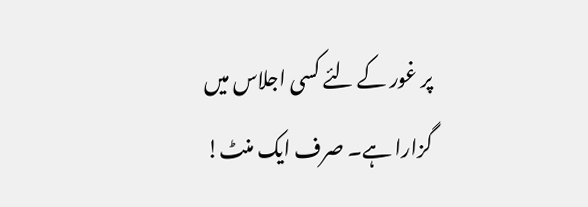پر غور کے لئے کسی اجلاس میں گزارا ہے۔ صرف ایک منٹ!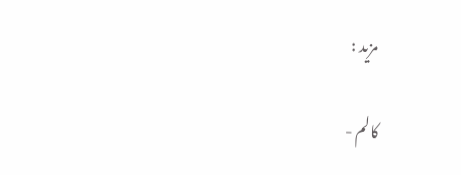مزید :

کالم -